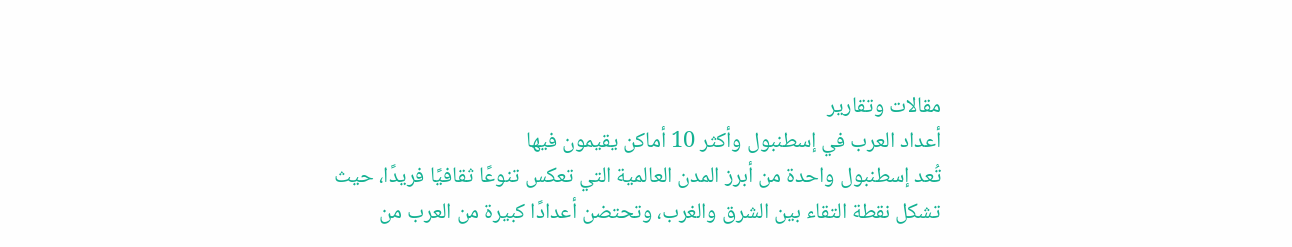مقالات وتقارير
أعداد العرب في إسطنبول وأكثر 10 أماكن يقيمون فيها
تُعد إسطنبول واحدة من أبرز المدن العالمية التي تعكس تنوعًا ثقافيًا فريدًا، حيث تشكل نقطة التقاء بين الشرق والغرب، وتحتضن أعدادًا كبيرة من العرب من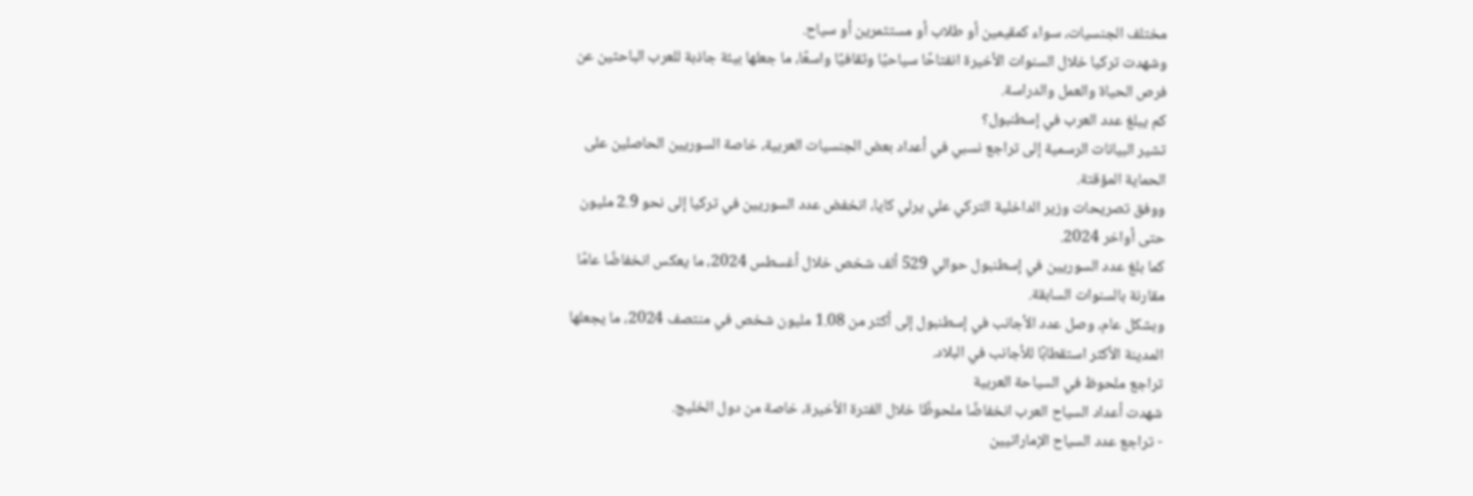مختلف الجنسيات، سواء كمقيمين أو طلاب أو مستثمرين أو سياح.
وشهدت تركيا خلال السنوات الأخيرة انفتاحًا سياحيًا وثقافيًا واسعًا، ما جعلها بيئة جاذبة للعرب الباحثين عن فرص الحياة والعمل والدراسة.
كم يبلغ عدد العرب في إسطنبول؟
تشير البيانات الرسمية إلى تراجع نسبي في أعداد بعض الجنسيات العربية، خاصة السوريين الحاصلين على الحماية المؤقتة.
ووفق تصريحات وزير الداخلية التركي علي يرلي كايا، انخفض عدد السوريين في تركيا إلى نحو 2.9 مليون حتى أواخر 2024.
كما بلغ عدد السوريين في إسطنبول حوالي 529 ألف شخص خلال أغسطس 2024، ما يعكس انخفاضًا عامًا مقارنة بالسنوات السابقة.
وبشكل عام، وصل عدد الأجانب في إسطنبول إلى أكثر من 1.08 مليون شخص في منتصف 2024، ما يجعلها المدينة الأكثر استقطابًا للأجانب في البلاد.
تراجع ملحوظ في السياحة العربية
شهدت أعداد السياح العرب انخفاضًا ملحوظًا خلال الفترة الأخيرة، خاصة من دول الخليج.
- تراجع عدد السياح الإماراتيين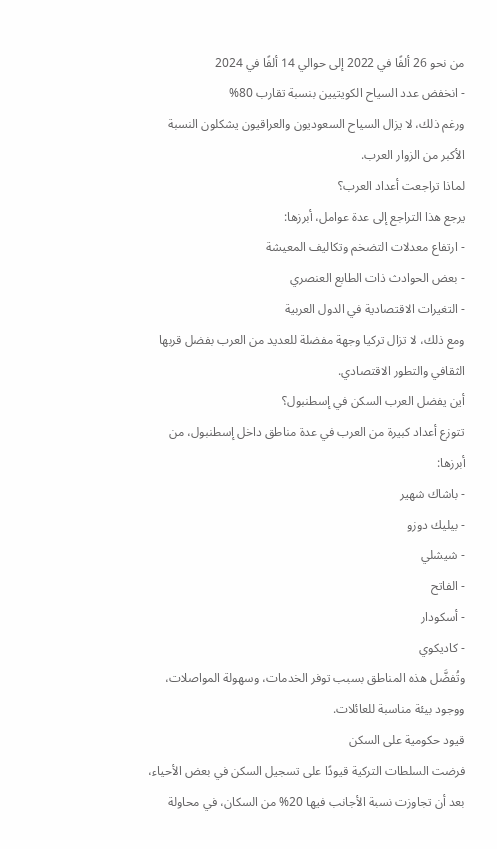من نحو 26 ألفًا في 2022 إلى حوالي 14 ألفًا في 2024
- انخفض عدد السياح الكويتيين بنسبة تقارب 80%
ورغم ذلك، لا يزال السياح السعوديون والعراقيون يشكلون النسبة الأكبر من الزوار العرب.
لماذا تراجعت أعداد العرب؟
يرجع هذا التراجع إلى عدة عوامل، أبرزها:
- ارتفاع معدلات التضخم وتكاليف المعيشة
- بعض الحوادث ذات الطابع العنصري
- التغيرات الاقتصادية في الدول العربية
ومع ذلك، لا تزال تركيا وجهة مفضلة للعديد من العرب بفضل قربها الثقافي والتطور الاقتصادي.
أين يفضل العرب السكن في إسطنبول؟
تتوزع أعداد كبيرة من العرب في عدة مناطق داخل إسطنبول، من أبرزها:
- باشاك شهير
- بيليك دوزو
- شيشلي
- الفاتح
- أسكودار
- كاديكوي
وتُفضَّل هذه المناطق بسبب توفر الخدمات، وسهولة المواصلات، ووجود بيئة مناسبة للعائلات.
قيود حكومية على السكن
فرضت السلطات التركية قيودًا على تسجيل السكن في بعض الأحياء، بعد أن تجاوزت نسبة الأجانب فيها 20% من السكان، في محاولة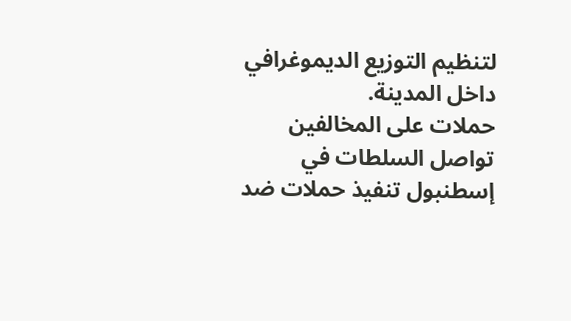لتنظيم التوزيع الديموغرافي داخل المدينة.
حملات على المخالفين
تواصل السلطات في إسطنبول تنفيذ حملات ضد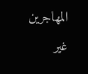المهاجرين غير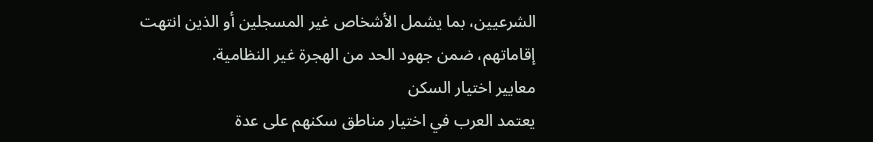الشرعيين، بما يشمل الأشخاص غير المسجلين أو الذين انتهت إقاماتهم، ضمن جهود الحد من الهجرة غير النظامية.
معايير اختيار السكن
يعتمد العرب في اختيار مناطق سكنهم على عدة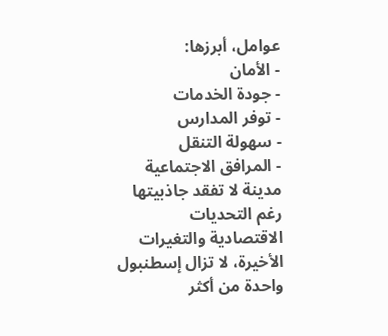عوامل، أبرزها:
- الأمان
- جودة الخدمات
- توفر المدارس
- سهولة التنقل
- المرافق الاجتماعية
مدينة لا تفقد جاذبيتها
رغم التحديات الاقتصادية والتغيرات الأخيرة، لا تزال إسطنبول واحدة من أكثر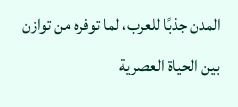المدن جذبًا للعرب، لما توفره من توازن بين الحياة العصرية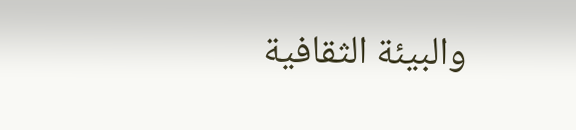والبيئة الثقافية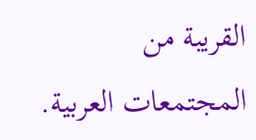القريبة من المجتمعات العربية.